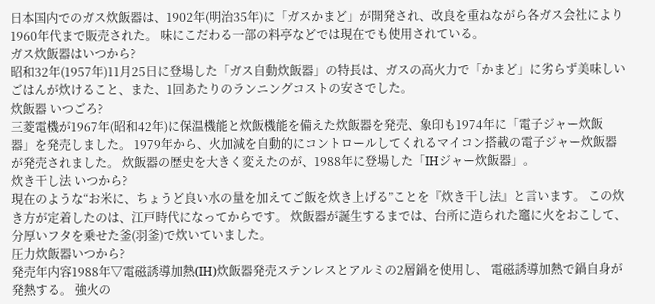日本国内でのガス炊飯器は、1902年(明治35年)に「ガスかまど」が開発され、改良を重ねながら各ガス会社により1960年代まで販売された。 味にこだわる一部の料亭などでは現在でも使用されている。
ガス炊飯器はいつから?
昭和32年(1957年)11月25日に登場した「ガス自動炊飯器」の特長は、ガスの高火力で「かまど」に劣らず美味しいごはんが炊けること、また、1回あたりのランニングコストの安さでした。
炊飯器 いつごろ?
三菱電機が1967年(昭和42年)に保温機能と炊飯機能を備えた炊飯器を発売、象印も1974年に「電子ジャー炊飯器」を発売しました。 1979年から、火加減を自動的にコントロールしてくれるマイコン搭載の電子ジャー炊飯器が発売されました。 炊飯器の歴史を大きく変えたのが、1988年に登場した「IHジャー炊飯器」。
炊き干し法 いつから?
現在のような“お米に、ちょうど良い水の量を加えてご飯を炊き上げる”ことを『炊き干し法』と言います。 この炊き方が定着したのは、江戸時代になってからです。 炊飯器が誕生するまでは、台所に造られた竈に火をおこして、分厚いフタを乗せた釜(羽釜)で炊いていました。
圧力炊飯器いつから?
発売年内容1988年▽電磁誘導加熱(IH)炊飯器発売ステンレスとアルミの2層鍋を使用し、 電磁誘導加熱で鍋自身が発熱する。 強火の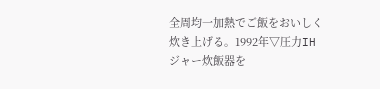全周均一加熱でご飯をおいしく炊き上げる。1992年▽圧力IHジャー炊飯器を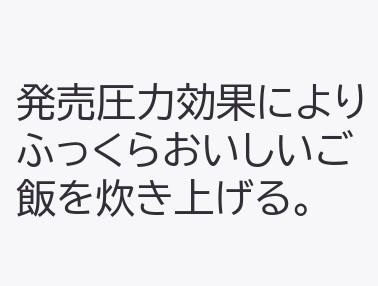発売圧力効果によりふっくらおいしいご飯を炊き上げる。